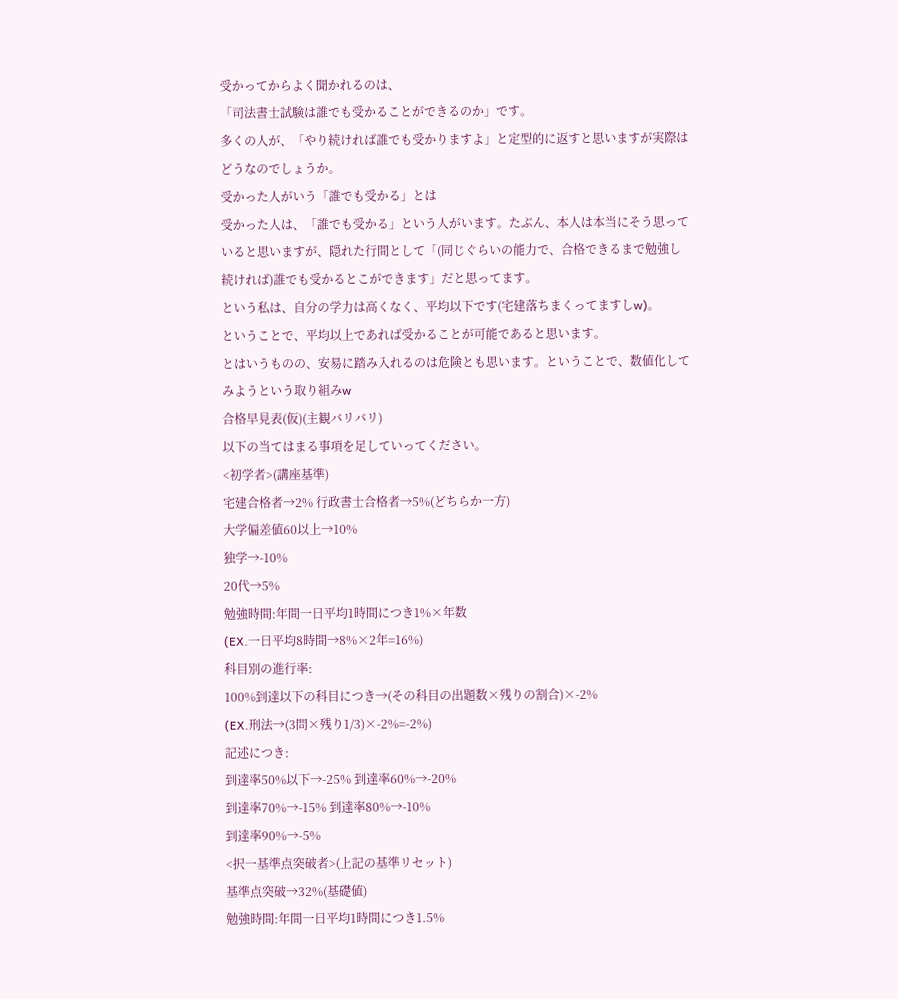受かってからよく聞かれるのは、
「司法書士試験は誰でも受かることができるのか」です。
多くの人が、「やり続ければ誰でも受かりますよ」と定型的に返すと思いますが実際はどうなのでしょうか。
受かった人がいう「誰でも受かる」とは
受かった人は、「誰でも受かる」という人がいます。たぶん、本人は本当にそう思っていると思いますが、隠れた行間として「(同じぐらいの能力で、合格できるまで勉強し続ければ)誰でも受かるとこができます」だと思ってます。
という私は、自分の学力は高くなく、平均以下です(宅建落ちまくってますしw)。
ということで、平均以上であれば受かることが可能であると思います。
とはいうものの、安易に踏み入れるのは危険とも思います。ということで、数値化してみようという取り組みw
合格早見表(仮)(主観バリバリ)
以下の当てはまる事項を足していってください。
<初学者>(講座基準)
宅建合格者→2% 行政書士合格者→5%(どちらか一方)
大学偏差値60以上→10%
独学→-10%
20代→5%
勉強時間:年間一日平均1時間につき1%×年数
(EX.一日平均8時間→8%×2年=16%)
科目別の進行率:
100%到達以下の科目につき→(その科目の出題数×残りの割合)×-2%
(EX.刑法→(3問×残り1/3)×-2%=-2%)
記述につき:
到達率50%以下→-25% 到達率60%→-20%
到達率70%→-15% 到達率80%→-10%
到達率90%→-5%
<択一基準点突破者>(上記の基準リセット)
基準点突破→32%(基礎値)
勉強時間:年間一日平均1時間につき1.5%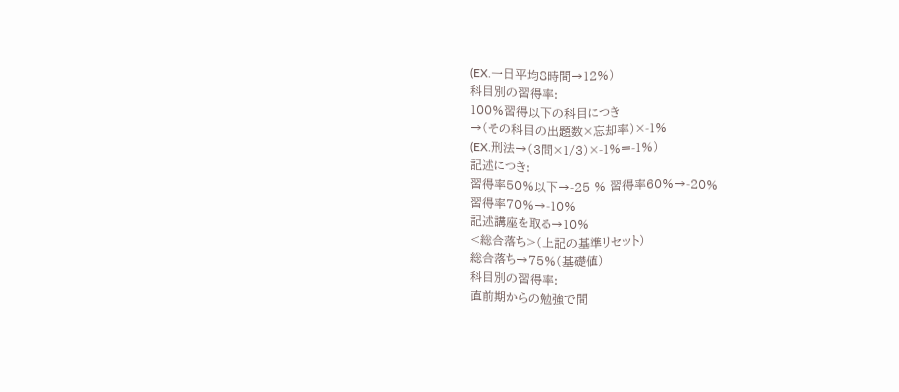(EX.一日平均8時間→12%)
科目別の習得率:
100%習得以下の科目につき
→(その科目の出題数×忘却率)×-1%
(EX.刑法→(3問×1/3)×-1%=-1%)
記述につき:
習得率50%以下→-25 % 習得率60%→-20%
習得率70%→-10%
記述講座を取る→10%
<総合落ち>(上記の基準リセット)
総合落ち→75%(基礎値)
科目別の習得率:
直前期からの勉強で間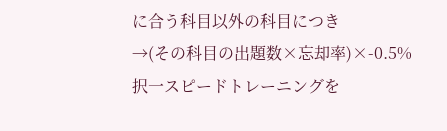に合う科目以外の科目につき
→(その科目の出題数×忘却率)×-0.5%
択一スピードトレーニングを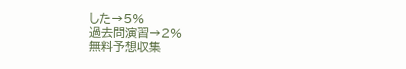した→5%
過去問演習→2%
無料予想収集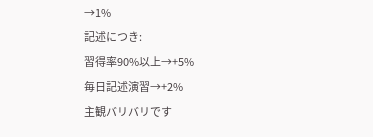→1%
記述につき:
習得率90%以上→+5%
毎日記述演習→+2%
主観バリバリです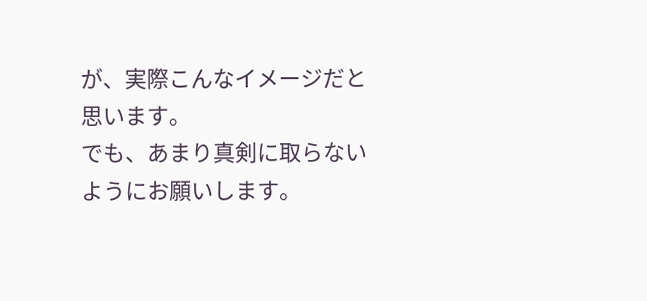が、実際こんなイメージだと思います。
でも、あまり真剣に取らないようにお願いします。